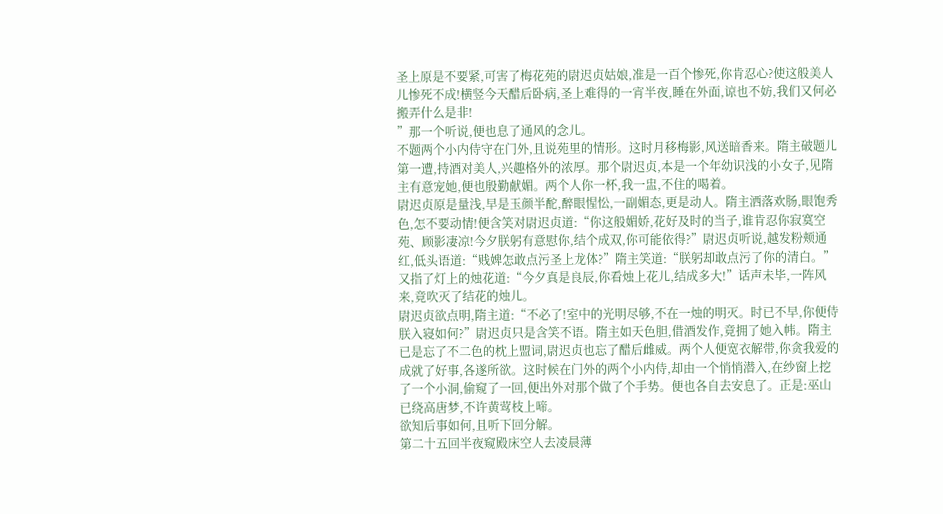圣上原是不要紧,可害了梅花苑的尉迟贞姑娘,准是一百个惨死,你肯忍心?使这般美人儿惨死不成!横竖今天醋后卧病,圣上难得的一宵半夜,睡在外面,谅也不妨,我们又何必搬弄什么是非!
”那一个听说,便也息了通风的念儿。
不题两个小内侍守在门外,且说苑里的情形。这时月移梅影,风送暗香来。隋主破题儿第一遭,持酒对美人,兴趣格外的浓厚。那个尉迟贞,本是一个年幼识浅的小女子,见隋主有意宠她,便也殷勤献媚。两个人你一杯,我一盅,不住的喝着。
尉迟贞原是量浅,早是玉颜半酡,醉眼惺忪,一副媚态,更是动人。隋主洒落欢肠,眼饱秀色,怎不要动情!便含笑对尉迟贞道:“你这般媚娇,花好及时的当子,谁肯忍你寂寞空苑、顾影凄凉!今夕朕躬有意慰你,结个成双,你可能依得?”尉迟贞听说,越发粉颊通红,低头语道:“贱婢怎敢点污圣上龙体?”隋主笑道:“朕躬却敢点污了你的清白。”又指了灯上的烛花道:“今夕真是良辰,你看烛上花儿,结成多大!”话声未毕,一阵风来,竟吹灭了结花的烛儿。
尉迟贞欲点明,隋主道:“不必了!室中的光明尽够,不在一烛的明灭。时已不早,你便侍朕入寝如何?”尉迟贞只是含笑不语。隋主如天色胆,借酒发作,竟拥了她入帏。隋主已是忘了不二色的枕上盟词,尉迟贞也忘了醋后雌威。两个人便宽衣解带,你贪我爱的成就了好事,各遂所欲。这时候在门外的两个小内侍,却由一个悄悄潜入,在纱窗上挖了一个小洞,偷窥了一回,便出外对那个做了个手势。便也各自去安息了。正是:巫山已绕高唐梦,不许黄莺枝上啼。
欲知后事如何,且听下回分解。
第二十五回半夜窥殿床空人去凌晨薄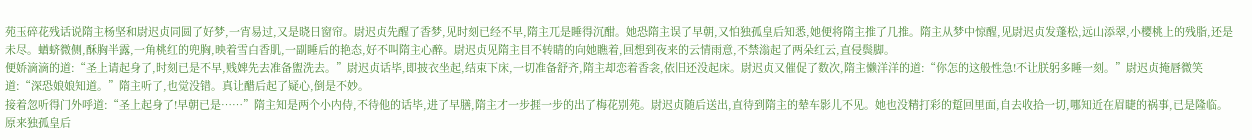苑玉碎花残话说隋主杨坚和尉迟贞同圆了好梦,一宵易过,又是晓日窗帘。尉迟贞先醒了香梦,见时刻已经不早,隋主兀是睡得沉酣。她恐隋主误了早朝,又怕独孤皇后知悉,她便将隋主推了几推。隋主从梦中惊醒,见尉迟贞发蓬松,远山添翠,小樱桃上的残脂,还是未尽。蝤蛴微侧,酥胸半露,一角桃红的兜胸,映着雪白香肌,一副睡后的艳态,好不叫隋主心醉。尉迟贞见隋主目不转睛的向她瞧着,回想到夜来的云情雨意,不禁滃起了两朵红云,直侵鬓脚。
便娇滴滴的道:“圣上请起身了,时刻已是不早,贱婢先去准备盥洗去。”尉迟贞话毕,即披衣坐起,结束下床,一切准备舒齐,隋主却恋着香衾,依旧还没起床。尉迟贞又催促了数次,隋主懒洋洋的道:“你怎的这般性急!不让朕躬多睡一刻。”尉迟贞掩唇微笑道:“深恐娘娘知道。”隋主听了,也觉没错。真让醋后起了疑心,倒是不妙。
接着忽听得门外呼道:“圣上起身了!早朝已是……”隋主知是两个小内侍,不待他的话毕,进了早膳,隋主才一步捱一步的出了梅花别苑。尉迟贞随后送出,直待到隋主的辇车影儿不见。她也没精打彩的踅回里面,自去收拾一切,哪知近在眉睫的祸事,已是隆临。
原来独孤皇后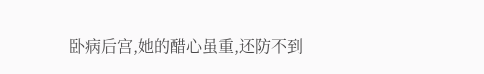卧病后宫,她的醋心虽重,还防不到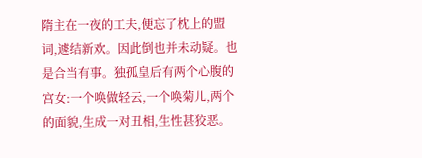隋主在一夜的工夫,便忘了枕上的盟词,遽结新欢。因此倒也并未动疑。也是合当有事。独孤皇后有两个心腹的宫女:一个唤做轻云,一个唤菊儿,两个的面貌,生成一对丑相,生性甚狡恶。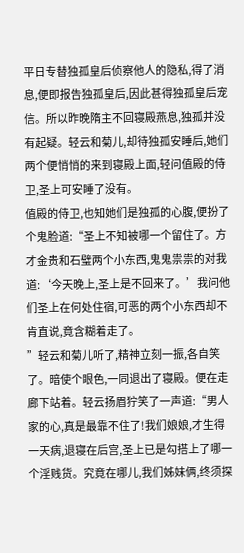平日专替独孤皇后侦察他人的隐私,得了消息,便即报告独孤皇后,因此甚得独孤皇后宠信。所以昨晚隋主不回寝殿燕息,独孤并没有起疑。轻云和菊儿,却待独孤安睡后,她们两个便悄悄的来到寝殿上面,轻问值殿的侍卫,圣上可安睡了没有。
值殿的侍卫,也知她们是独孤的心腹,便扮了个鬼脸道:“圣上不知被哪一个留住了。方才金贵和石璧两个小东西,鬼鬼祟祟的对我道:‘今天晚上,圣上是不回来了。’我问他们圣上在何处住宿,可恶的两个小东西却不肯直说,竟含糊着走了。
”轻云和菊儿听了,精神立刻一振,各自笑了。暗使个眼色,一同退出了寝殿。便在走廊下站着。轻云扬眉狞笑了一声道:“男人家的心,真是最靠不住了!我们娘娘,才生得一天病,退寝在后宫,圣上已是勾搭上了哪一个淫贱货。究竟在哪儿,我们姊妹俩,终须探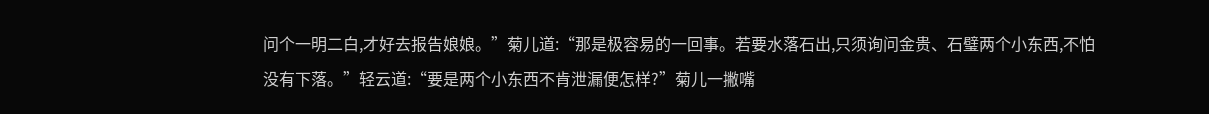问个一明二白,才好去报告娘娘。”菊儿道:“那是极容易的一回事。若要水落石出,只须询问金贵、石璧两个小东西,不怕没有下落。”轻云道:“要是两个小东西不肯泄漏便怎样?”菊儿一撇嘴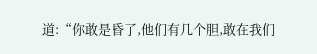道:“你敢是昏了,他们有几个胆,敢在我们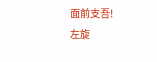面前支吾!
左旋